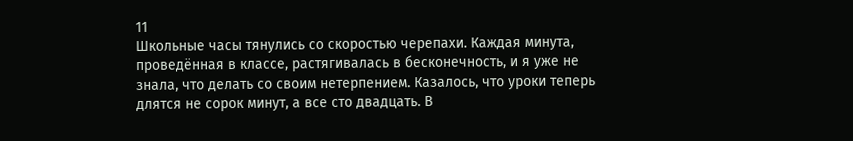11
Школьные часы тянулись со скоростью черепахи. Каждая минута, проведённая в классе, растягивалась в бесконечность, и я уже не знала, что делать со своим нетерпением. Казалось, что уроки теперь длятся не сорок минут, а все сто двадцать. В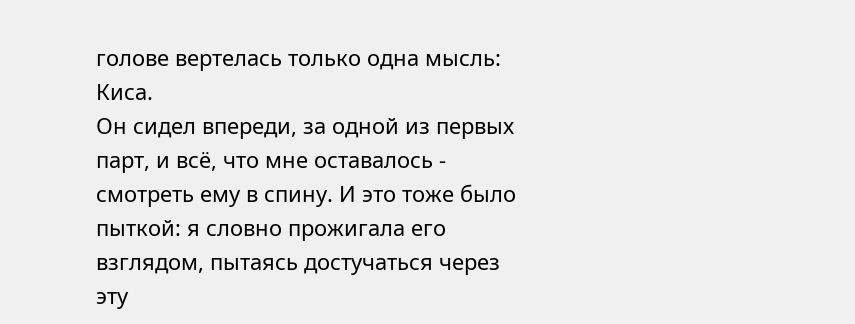голове вертелась только одна мысль: Киса.
Он сидел впереди, за одной из первых парт, и всё, что мне оставалось - смотреть ему в спину. И это тоже было пыткой: я словно прожигала его взглядом, пытаясь достучаться через эту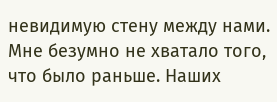невидимую стену между нами. Мне безумно не хватало того, что было раньше. Наших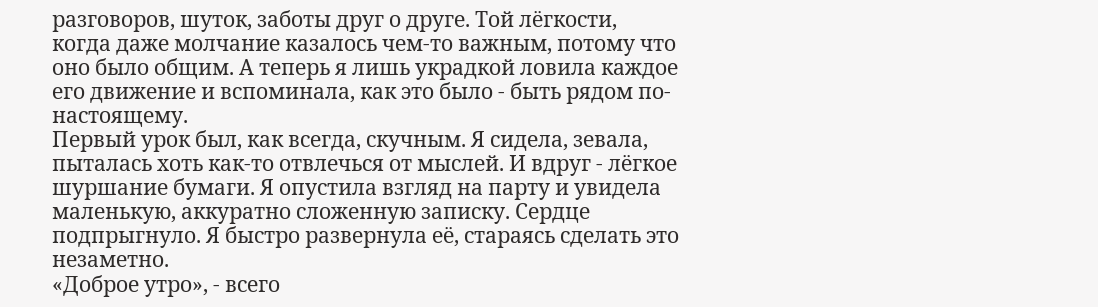разговоров, шуток, заботы друг о друге. Той лёгкости, когда даже молчание казалось чем-то важным, потому что оно было общим. А теперь я лишь украдкой ловила каждое его движение и вспоминала, как это было - быть рядом по-настоящему.
Первый урок был, как всегда, скучным. Я сидела, зевала, пыталась хоть как-то отвлечься от мыслей. И вдруг - лёгкое шуршание бумаги. Я опустила взгляд на парту и увидела маленькую, аккуратно сложенную записку. Сердце подпрыгнуло. Я быстро развернула её, стараясь сделать это незаметно.
«Доброе утро», - всего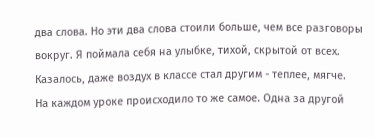два слова. Но эти два слова стоили больше, чем все разговоры вокруг. Я поймала себя на улыбке, тихой, скрытой от всех. Казалось, даже воздух в классе стал другим - теплее, мягче.
На каждом уроке происходило то же самое. Одна за другой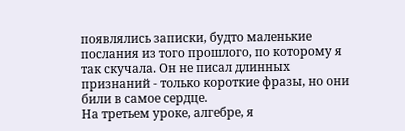появлялись записки, будто маленькие послания из того прошлого, по которому я так скучала. Он не писал длинных признаний - только короткие фразы, но они били в самое сердце.
На третьем уроке, алгебре, я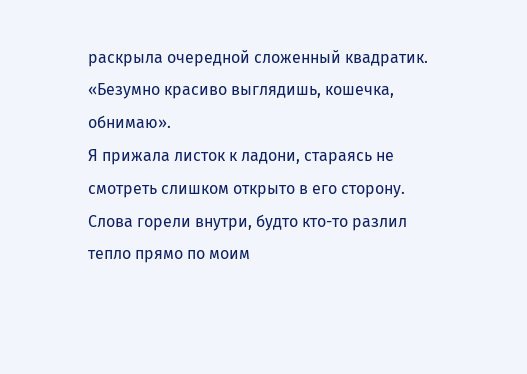раскрыла очередной сложенный квадратик.
«Безумно красиво выглядишь, кошечка, обнимаю».
Я прижала листок к ладони, стараясь не смотреть слишком открыто в его сторону. Слова горели внутри, будто кто-то разлил тепло прямо по моим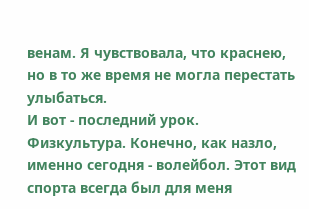венам. Я чувствовала, что краснею, но в то же время не могла перестать улыбаться.
И вот - последний урок. Физкультура. Конечно, как назло, именно сегодня - волейбол. Этот вид спорта всегда был для меня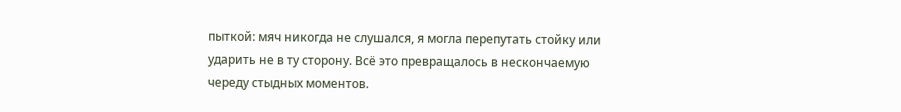пыткой: мяч никогда не слушался, я могла перепутать стойку или ударить не в ту сторону. Всё это превращалось в нескончаемую череду стыдных моментов.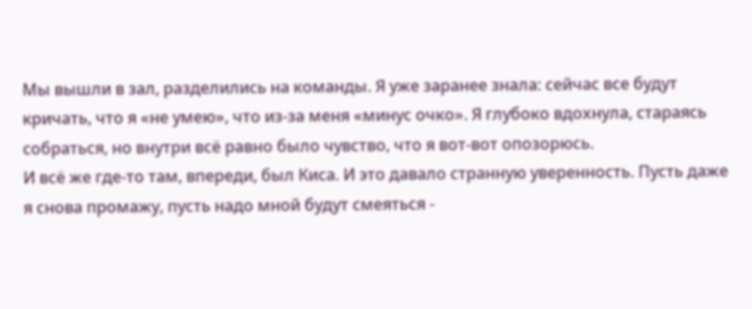Мы вышли в зал, разделились на команды. Я уже заранее знала: сейчас все будут кричать, что я «не умею», что из-за меня «минус очко». Я глубоко вдохнула, стараясь собраться, но внутри всё равно было чувство, что я вот-вот опозорюсь.
И всё же где-то там, впереди, был Киса. И это давало странную уверенность. Пусть даже я снова промажу, пусть надо мной будут смеяться -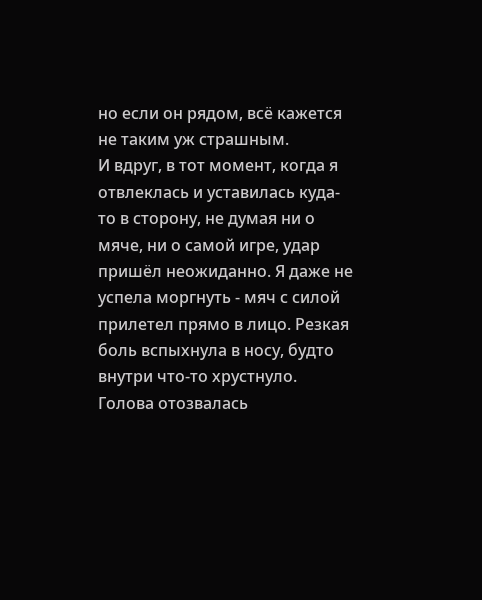но если он рядом, всё кажется не таким уж страшным.
И вдруг, в тот момент, когда я отвлеклась и уставилась куда-то в сторону, не думая ни о мяче, ни о самой игре, удар пришёл неожиданно. Я даже не успела моргнуть - мяч с силой прилетел прямо в лицо. Резкая боль вспыхнула в носу, будто внутри что-то хрустнуло. Голова отозвалась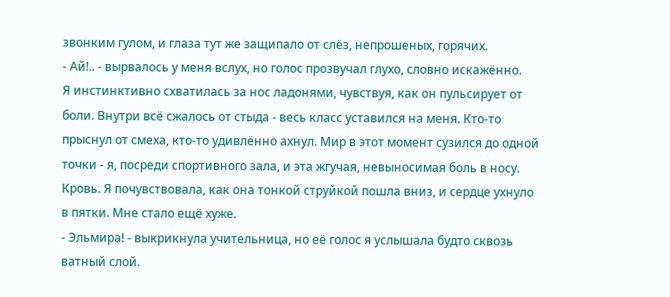звонким гулом, и глаза тут же защипало от слёз, непрошеных, горячих.
- Ай!.. - вырвалось у меня вслух, но голос прозвучал глухо, словно искажённо.
Я инстинктивно схватилась за нос ладонями, чувствуя, как он пульсирует от боли. Внутри всё сжалось от стыда - весь класс уставился на меня. Кто-то прыснул от смеха, кто-то удивлённо ахнул. Мир в этот момент сузился до одной точки - я, посреди спортивного зала, и эта жгучая, невыносимая боль в носу.
Кровь. Я почувствовала, как она тонкой струйкой пошла вниз, и сердце ухнуло в пятки. Мне стало ещё хуже.
- Эльмира! - выкрикнула учительница, но её голос я услышала будто сквозь ватный слой.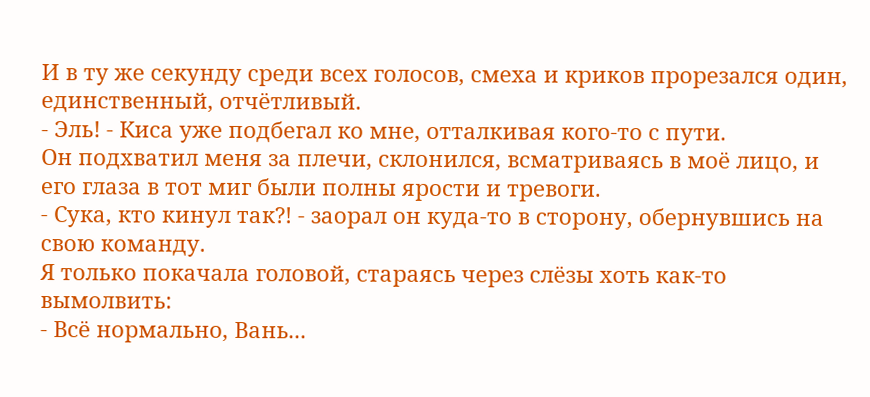И в ту же секунду среди всех голосов, смеха и криков прорезался один, единственный, отчётливый.
- Эль! - Киса уже подбегал ко мне, отталкивая кого-то с пути.
Он подхватил меня за плечи, склонился, всматриваясь в моё лицо, и его глаза в тот миг были полны ярости и тревоги.
- Сука, кто кинул так?! - заорал он куда-то в сторону, обернувшись на свою команду.
Я только покачала головой, стараясь через слёзы хоть как-то вымолвить:
- Всё нормально, Вань...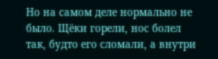Но на самом деле нормально не было. Щёки горели, нос болел так, будто его сломали, а внутри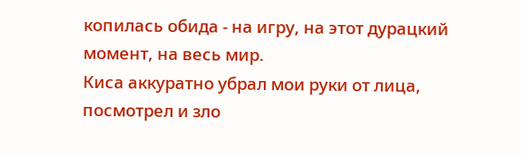копилась обида - на игру, на этот дурацкий момент, на весь мир.
Киса аккуратно убрал мои руки от лица, посмотрел и зло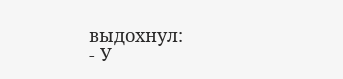выдохнул:
- У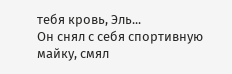тебя кровь, Эль...
Он снял с себя спортивную майку, смял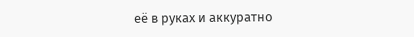её в руках и аккуратно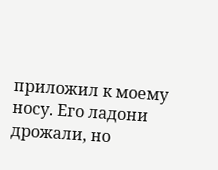приложил к моему носу. Его ладони дрожали, но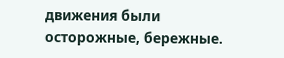движения были осторожные, бережные.